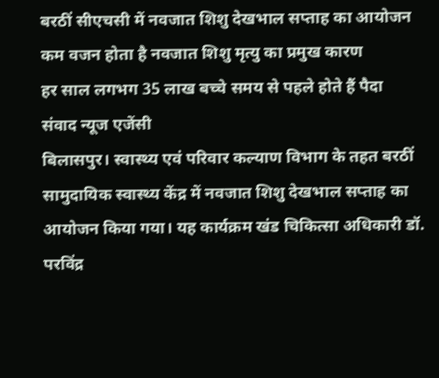बरठीं सीएचसी में नवजात शिशु देखभाल सप्ताह का आयोजन
कम वजन होता है नवजात शिशु मृत्यु का प्रमुख कारण
हर साल लगभग 35 लाख बच्चे समय से पहले होते हैं पैदा
संवाद न्यूज एजेंसी
बिलासपुर। स्वास्थ्य एवं परिवार कल्याण विभाग के तहत बरठीं सामुदायिक स्वास्थ्य केंद्र में नवजात शिशु देखभाल सप्ताह का आयोजन किया गया। यह कार्यक्रम खंड चिकित्सा अधिकारी डॉ. परविंद्र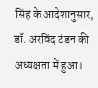सिंह के आदेशानुसार, डॉ. अरविंद टंडन की अध्यक्षता में हुआ।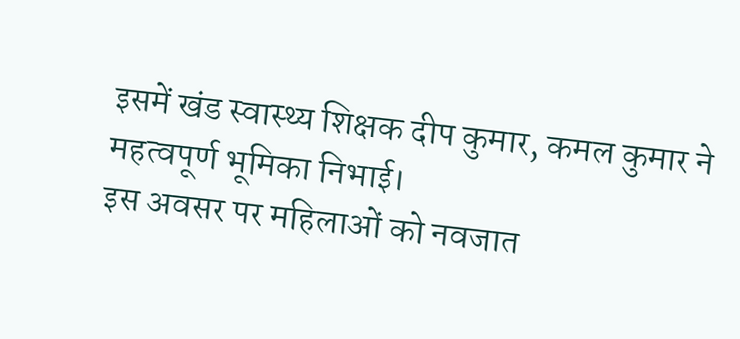इसमें खंड स्वास्थ्य शिक्षक दीप कुमार, कमल कुमार ने महत्वपूर्ण भूमिका निभाई।
इस अवसर पर महिलाओं को नवजात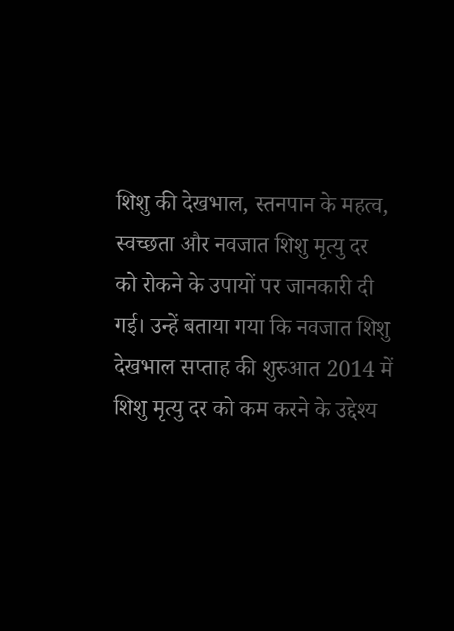शिशु की देखभाल, स्तनपान के महत्व, स्वच्छता और नवजात शिशु मृत्यु दर को रोकने के उपायों पर जानकारी दी गई। उन्हें बताया गया कि नवजात शिशु देखभाल सप्ताह की शुरुआत 2014 में शिशु मृत्यु दर को कम करने के उद्देश्य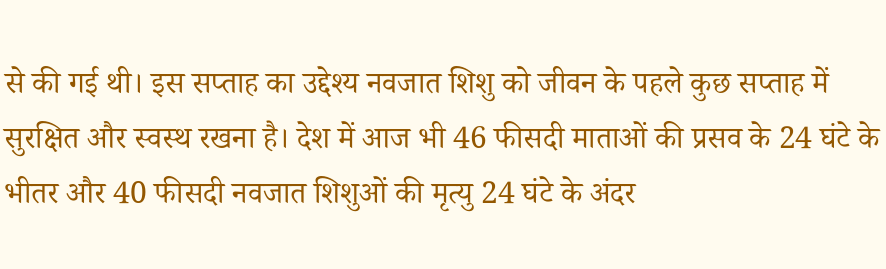से की गई थी। इस सप्ताह का उद्देश्य नवजात शिशु को जीवन के पहले कुछ सप्ताह में सुरक्षित और स्वस्थ रखना है। देश में आज भी 46 फीसदी माताओं की प्रसव के 24 घंटे के भीतर और 40 फीसदी नवजात शिशुओं की मृत्यु 24 घंटे के अंदर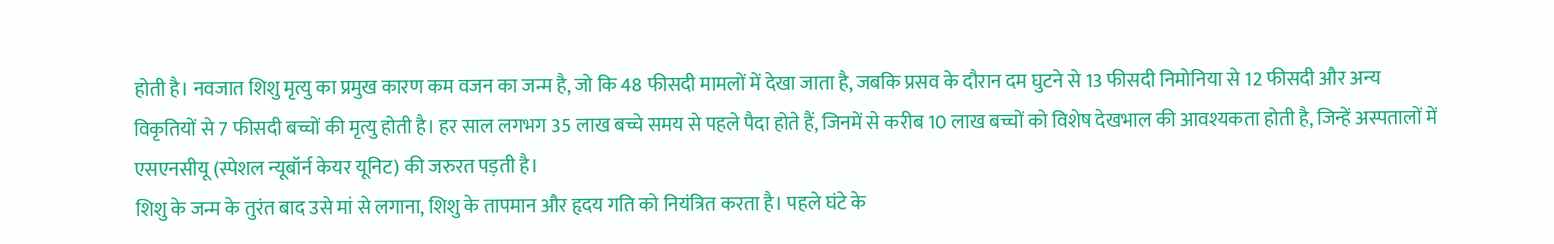होती है। नवजात शिशु मृत्यु का प्रमुख कारण कम वजन का जन्म है, जो कि 48 फीसदी मामलों में देखा जाता है, जबकि प्रसव के दौरान दम घुटने से 13 फीसदी निमोनिया से 12 फीसदी और अन्य विकृतियों से 7 फीसदी बच्चों की मृत्यु होती है। हर साल लगभग 35 लाख बच्चे समय से पहले पैदा होते हैं, जिनमें से करीब 10 लाख बच्चों को विशेष देखभाल की आवश्यकता होती है, जिन्हें अस्पतालों में एसएनसीयू (स्पेशल न्यूबॉर्न केयर यूनिट) की जरुरत पड़ती है।
शिशु के जन्म के तुरंत बाद उसे मां से लगाना, शिशु के तापमान और हृदय गति को नियंत्रित करता है। पहले घंटे के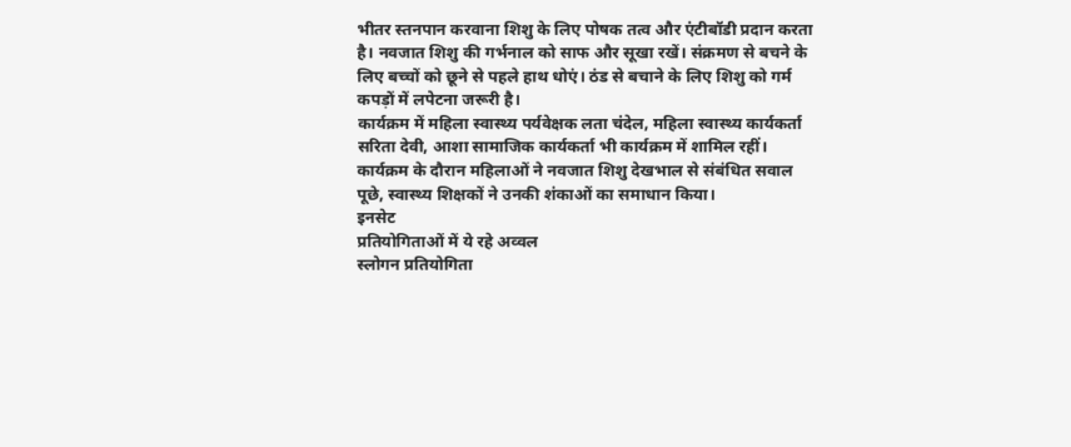भीतर स्तनपान करवाना शिशु के लिए पोषक तत्व और एंटीबॉडी प्रदान करता है। नवजात शिशु की गर्भनाल को साफ और सूखा रखें। संक्रमण से बचने के लिए बच्चों को छूने से पहले हाथ धोएं। ठंड से बचाने के लिए शिशु को गर्म कपड़ों में लपेटना जरूरी है।
कार्यक्रम में महिला स्वास्थ्य पर्यवेक्षक लता चंदेल, महिला स्वास्थ्य कार्यकर्ता सरिता देवी, आशा सामाजिक कार्यकर्ता भी कार्यक्रम में शामिल रहीं। कार्यक्रम के दौरान महिलाओं ने नवजात शिशु देखभाल से संबंधित सवाल पूछे, स्वास्थ्य शिक्षकों ने उनकी शंकाओं का समाधान किया।
इनसेट
प्रतियोगिताओं में ये रहे अव्वल
स्लोगन प्रतियोगिता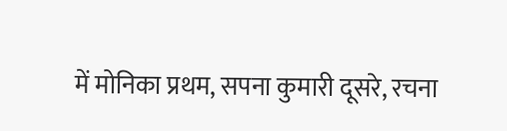में मोनिका प्रथम, सपना कुमारी दूसरे, रचना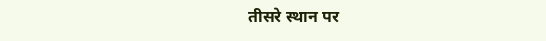तीसरे स्थान पर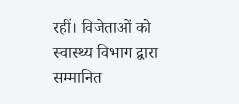रहीं। विजेताओं को स्वास्थ्य विभाग द्वारा सम्मानित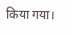किया गया।